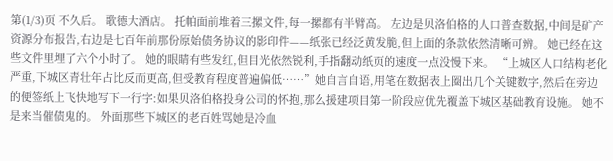第(1/3)页 不久后。 歌德大酒店。 托帕面前堆着三摞文件,每一摞都有半臂高。 左边是贝洛伯格的人口普查数据,中间是矿产资源分布报告,右边是七百年前那份原始债务协议的影印件——纸张已经泛黄发脆,但上面的条款依然清晰可辨。 她已经在这些文件里埋了六个小时了。 她的眼睛有些发红,但目光依然锐利,手指翻动纸页的速度一点没慢下来。 “上城区人口结构老化严重,下城区青壮年占比反而更高,但受教育程度普遍偏低……”她自言自语,用笔在数据表上圈出几个关键数字,然后在旁边的便签纸上飞快地写下一行字:如果贝洛伯格投身公司的怀抱,那么援建项目第一阶段应优先覆盖下城区基础教育设施。 她不是来当催债鬼的。 外面那些下城区的老百姓骂她是冷血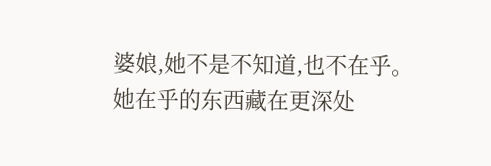婆娘,她不是不知道,也不在乎。 她在乎的东西藏在更深处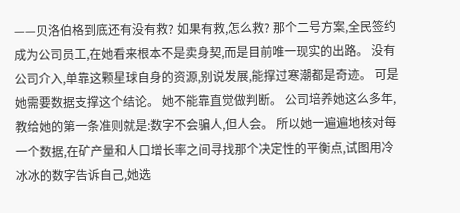——贝洛伯格到底还有没有救? 如果有救,怎么救? 那个二号方案,全民签约成为公司员工,在她看来根本不是卖身契,而是目前唯一现实的出路。 没有公司介入,单靠这颗星球自身的资源,别说发展,能撑过寒潮都是奇迹。 可是她需要数据支撑这个结论。 她不能靠直觉做判断。 公司培养她这么多年,教给她的第一条准则就是:数字不会骗人,但人会。 所以她一遍遍地核对每一个数据,在矿产量和人口增长率之间寻找那个决定性的平衡点,试图用冷冰冰的数字告诉自己,她选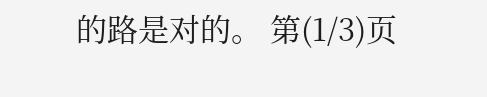的路是对的。 第(1/3)页